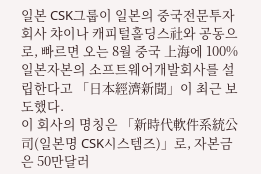일본 CSK그룹이 일본의 중국전문투자회사 챠이나 캐피털홀딩스社와 공동으로, 빠르면 오는 8월 중국 上海에 100% 일본자본의 소프트웨어개발회사를 설립한다고 「日本經濟新聞」이 최근 보도했다.
이 회사의 명칭은 「新時代軟件系統公司(일본명 CSK시스템즈)」로, 자본금은 50만달러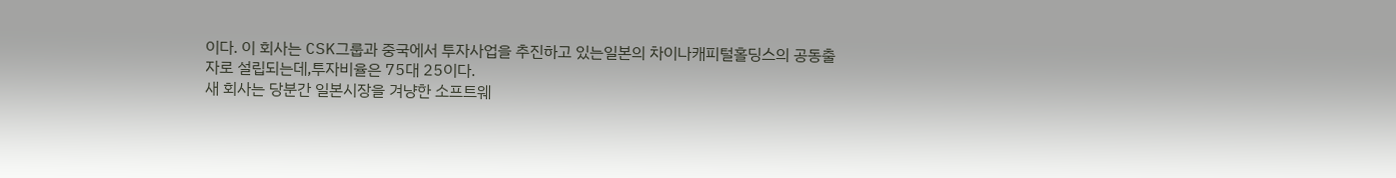이다. 이 회사는 CSK그룹과 중국에서 투자사업을 추진하고 있는일본의 차이나캐피털홀딩스의 공동출자로 설립되는데,투자비율은 75대 25이다.
새 회사는 당분간 일본시장을 겨냥한 소프트웨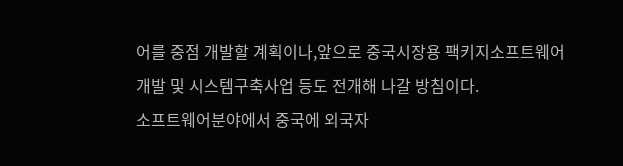어를 중점 개발할 계획이나,앞으로 중국시장용 팩키지소프트웨어개발 및 시스템구축사업 등도 전개해 나갈 방침이다.
소프트웨어분야에서 중국에 외국자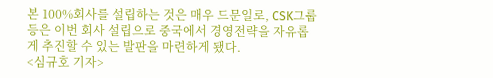본 100%회사를 설립하는 것은 매우 드문일로, CSK그룹 등은 이번 회사 설립으로 중국에서 경영전략을 자유롭게 추진할 수 있는 발판을 마련하게 됐다.
<심규호 기자>